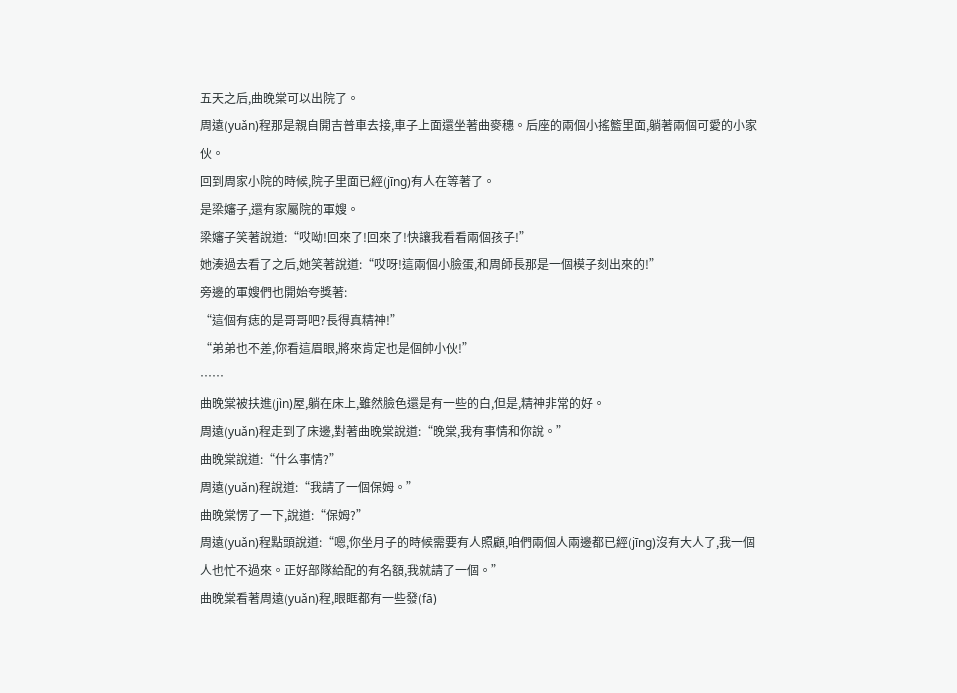五天之后,曲晚棠可以出院了。
周遠(yuǎn)程那是親自開吉普車去接,車子上面還坐著曲麥穗。后座的兩個小搖籃里面,躺著兩個可愛的小家伙。
回到周家小院的時候,院子里面已經(jīng)有人在等著了。
是梁嬸子,還有家屬院的軍嫂。
梁嬸子笑著說道:“哎呦!回來了!回來了!快讓我看看兩個孩子!”
她湊過去看了之后,她笑著說道:“哎呀!這兩個小臉蛋,和周師長那是一個模子刻出來的!”
旁邊的軍嫂們也開始夸獎著:
“這個有痣的是哥哥吧?長得真精神!”
“弟弟也不差,你看這眉眼,將來肯定也是個帥小伙!”
……
曲晚棠被扶進(jìn)屋,躺在床上,雖然臉色還是有一些的白,但是,精神非常的好。
周遠(yuǎn)程走到了床邊,對著曲晚棠說道:“晚棠,我有事情和你說。”
曲晚棠說道:“什么事情?”
周遠(yuǎn)程說道:“我請了一個保姆。”
曲晚棠愣了一下,說道:“保姆?”
周遠(yuǎn)程點頭說道:“嗯,你坐月子的時候需要有人照顧,咱們兩個人兩邊都已經(jīng)沒有大人了,我一個人也忙不過來。正好部隊給配的有名額,我就請了一個。”
曲晚棠看著周遠(yuǎn)程,眼眶都有一些發(fā)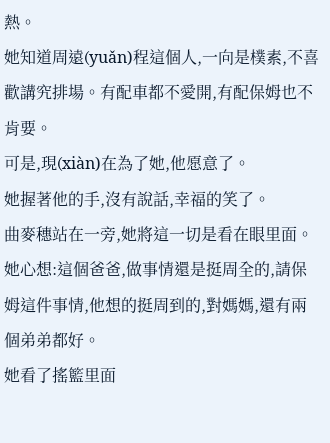熱。
她知道周遠(yuǎn)程這個人,一向是樸素,不喜歡講究排場。有配車都不愛開,有配保姆也不肯要。
可是,現(xiàn)在為了她,他愿意了。
她握著他的手,沒有說話,幸福的笑了。
曲麥穗站在一旁,她將這一切是看在眼里面。
她心想:這個爸爸,做事情還是挺周全的,請保姆這件事情,他想的挺周到的,對媽媽,還有兩個弟弟都好。
她看了搖籃里面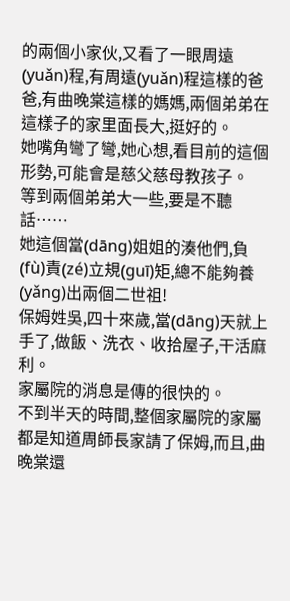的兩個小家伙,又看了一眼周遠(yuǎn)程,有周遠(yuǎn)程這樣的爸爸,有曲晚棠這樣的媽媽,兩個弟弟在這樣子的家里面長大,挺好的。
她嘴角彎了彎,她心想,看目前的這個形勢,可能會是慈父慈母教孩子。
等到兩個弟弟大一些,要是不聽話……
她這個當(dāng)姐姐的湊他們,負(fù)責(zé)立規(guī)矩,總不能夠養(yǎng)出兩個二世祖!
保姆姓吳,四十來歲,當(dāng)天就上手了,做飯、洗衣、收拾屋子,干活麻利。
家屬院的消息是傳的很快的。
不到半天的時間,整個家屬院的家屬都是知道周師長家請了保姆,而且,曲晚棠還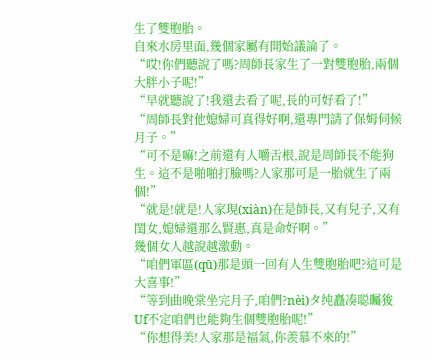生了雙胞胎。
自來水房里面,幾個家屬有開始議論了。
“哎!你們聽說了嗎?周師長家生了一對雙胞胎,兩個大胖小子呢!”
“早就聽說了!我還去看了呢,長的可好看了!”
“周師長對他媳婦可真得好啊,還專門請了保姆伺候月子。”
“可不是嘛!之前還有人嚼舌根,說是周師長不能狗生。這不是啪啪打臉嗎?人家那可是一胎就生了兩個!”
“就是!就是!人家現(xiàn)在是師長,又有兒子,又有閨女,媳婦還那么賢惠,真是命好啊。”
幾個女人越說越激動。
“咱們軍區(qū)那是頭一回有人生雙胞胎吧?這可是大喜事!”
“等到曲晚棠坐完月子,咱們?nèi)タ纯矗凑聪矚狻Uf不定咱們也能夠生個雙胞胎呢!”
“你想得美!人家那是福氣,你羨慕不來的!”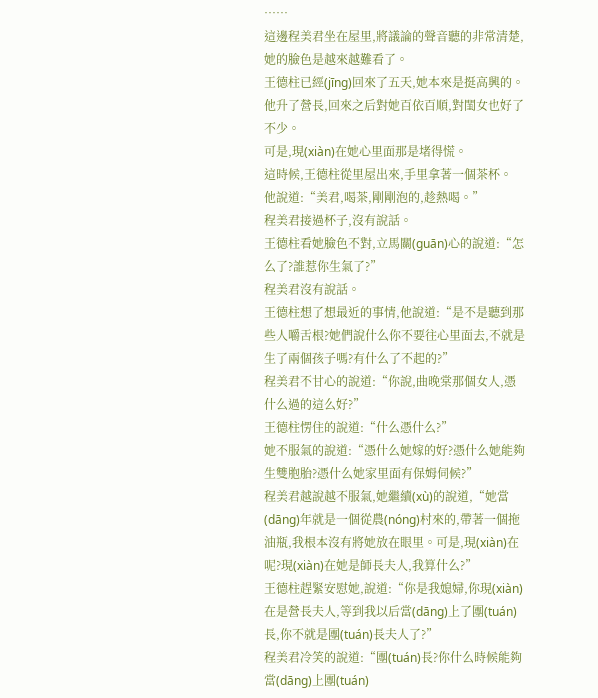……
這邊程美君坐在屋里,將議論的聲音聽的非常清楚,她的臉色是越來越難看了。
王德柱已經(jīng)回來了五天,她本來是挺高興的。他升了營長,回來之后對她百依百順,對閨女也好了不少。
可是,現(xiàn)在她心里面那是堵得慌。
這時候,王德柱從里屋出來,手里拿著一個茶杯。
他說道:“美君,喝茶,剛剛泡的,趁熱喝。”
程美君接過杯子,沒有說話。
王德柱看她臉色不對,立馬關(guān)心的說道:“怎么了?誰惹你生氣了?”
程美君沒有說話。
王德柱想了想最近的事情,他說道:“是不是聽到那些人嚼舌根?她們說什么你不要往心里面去,不就是生了兩個孩子嗎?有什么了不起的?”
程美君不甘心的說道:“你說,曲晚棠那個女人,憑什么過的這么好?”
王德柱愣住的說道:“什么憑什么?”
她不服氣的說道:“憑什么她嫁的好?憑什么她能夠生雙胞胎?憑什么她家里面有保姆伺候?”
程美君越說越不服氣,她繼續(xù)的說道,“她當(dāng)年就是一個從農(nóng)村來的,帶著一個拖油瓶,我根本沒有將她放在眼里。可是,現(xiàn)在呢?現(xiàn)在她是師長夫人,我算什么?”
王德柱趕緊安慰她,說道:“你是我媳婦,你現(xiàn)在是營長夫人,等到我以后當(dāng)上了團(tuán)長,你不就是團(tuán)長夫人了?”
程美君冷笑的說道:“團(tuán)長?你什么時候能夠當(dāng)上團(tuán)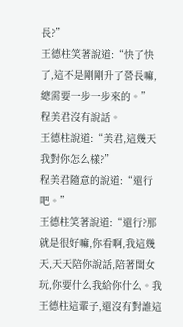長?”
王德柱笑著說道:“快了快了,這不是剛剛升了營長嘛,總需要一步一步來的。”
程美君沒有說話。
王德柱說道:“美君,這幾天我對你怎么樣?”
程美君隨意的說道:“還行吧。”
王德柱笑著說道:“還行?那就是很好嘛,你看啊,我這幾天,天天陪你說話,陪著閨女玩,你要什么我給你什么。我王德柱這輩子,還沒有對誰這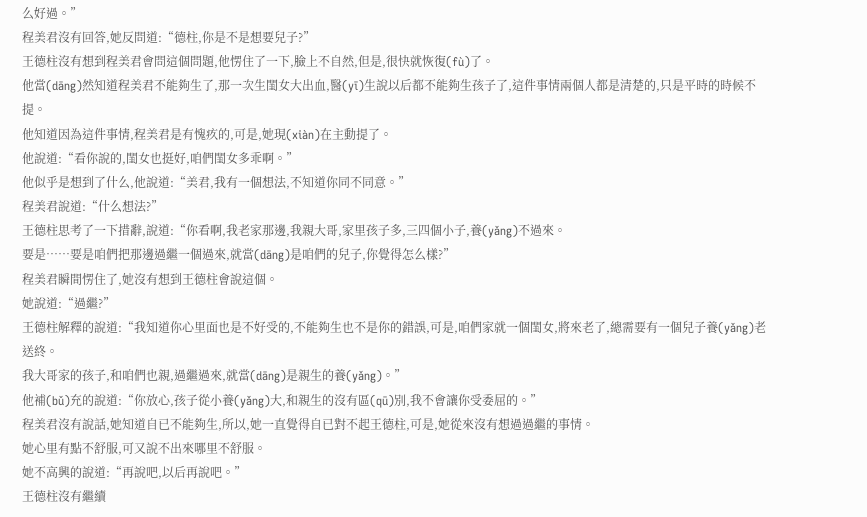么好過。”
程美君沒有回答,她反問道:“德柱,你是不是想要兒子?”
王德柱沒有想到程美君會問這個問題,他愣住了一下,臉上不自然,但是,很快就恢復(fù)了。
他當(dāng)然知道程美君不能夠生了,那一次生閨女大出血,醫(yī)生說以后都不能夠生孩子了,這件事情兩個人都是清楚的,只是平時的時候不提。
他知道因為這件事情,程美君是有愧疚的,可是,她現(xiàn)在主動提了。
他說道:“看你說的,閨女也挺好,咱們閨女多乖啊。”
他似乎是想到了什么,他說道:“美君,我有一個想法,不知道你同不同意。”
程美君說道:“什么想法?”
王德柱思考了一下措辭,說道:“你看啊,我老家那邊,我親大哥,家里孩子多,三四個小子,養(yǎng)不過來。
要是……要是咱們把那邊過繼一個過來,就當(dāng)是咱們的兒子,你覺得怎么樣?”
程美君瞬間愣住了,她沒有想到王德柱會說這個。
她說道:“過繼?”
王德柱解釋的說道:“我知道你心里面也是不好受的,不能夠生也不是你的錯誤,可是,咱們家就一個閨女,將來老了,總需要有一個兒子養(yǎng)老送終。
我大哥家的孩子,和咱們也親,過繼過來,就當(dāng)是親生的養(yǎng)。”
他補(bǔ)充的說道:“你放心,孩子從小養(yǎng)大,和親生的沒有區(qū)別,我不會讓你受委屈的。”
程美君沒有說話,她知道自已不能夠生,所以,她一直覺得自已對不起王德柱,可是,她從來沒有想過過繼的事情。
她心里有點不舒服,可又說不出來哪里不舒服。
她不高興的說道:“再說吧,以后再說吧。”
王德柱沒有繼續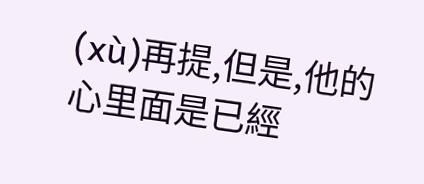(xù)再提,但是,他的心里面是已經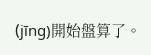(jīng)開始盤算了。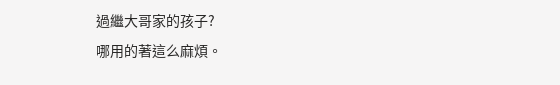過繼大哥家的孩子?
哪用的著這么麻煩。